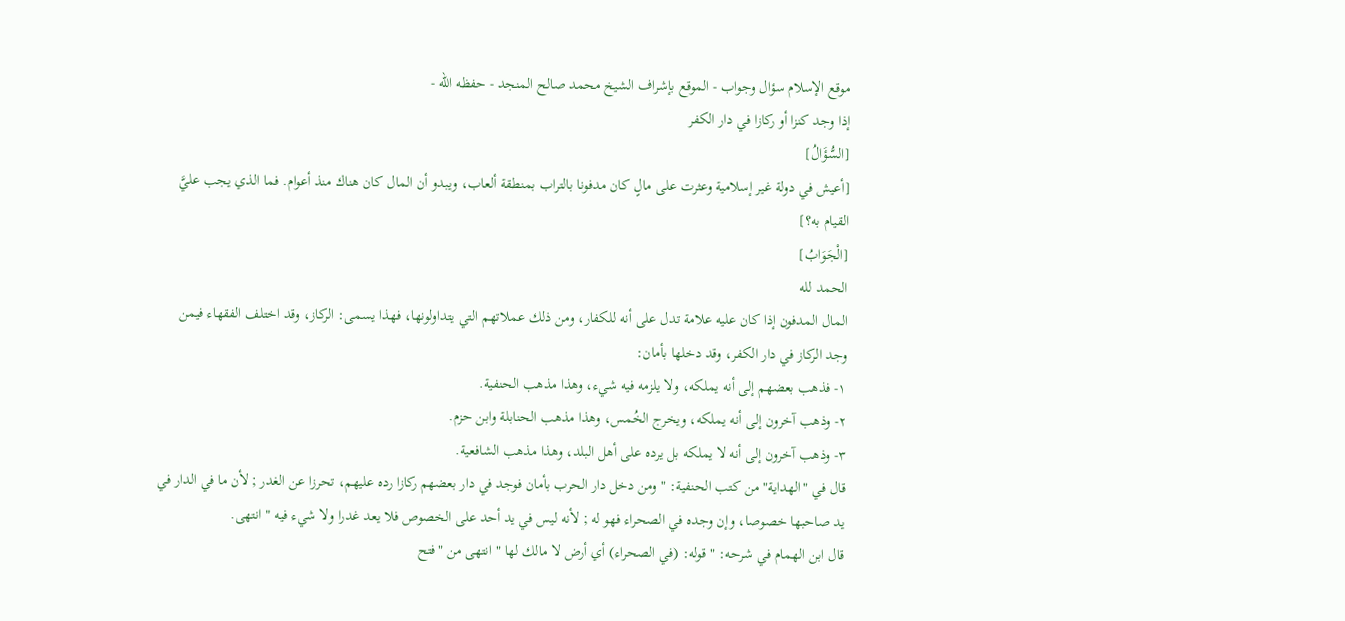موقع الإسلام سؤال وجواب - الموقع بإشراف الشيخ محمد صالح المنجد - حفظه الله -
إذا وجد كنزا أو ركازا في دار الكفر
[السُّؤَالُ]
[أعيش في دولة غير إسلامية وعثرت على مالٍ كان مدفونا بالتراب بمنطقة ألعاب، ويبدو أن المال كان هناك منذ أعوام. فما الذي يجب عليَّ القيام به؟]
[الْجَوَابُ]
الحمد لله
المال المدفون إذا كان عليه علامة تدل على أنه للكفار، ومن ذلك عملاتهم التي يتداولونها، فهذا يسمى: الركاز، وقد اختلف الفقهاء فيمن وجد الركاز في دار الكفر، وقد دخلها بأمان:
١- فذهب بعضهم إلى أنه يملكه، ولا يلزمه فيه شيء، وهذا مذهب الحنفية.
٢- وذهب آخرون إلى أنه يملكه، ويخرج الخُمس، وهذا مذهب الحنابلة وابن حزم.
٣- وذهب آخرون إلى أنه لا يملكه بل يرده على أهل البلد، وهذا مذهب الشافعية.
قال في "الهداية" من كتب الحنفية: " ومن دخل دار الحرب بأمان فوجد في دار بعضهم ركازا رده عليهم، تحرزا عن الغدر ; لأن ما في الدار في يد صاحبها خصوصا، وإن وجده في الصحراء فهو له ; لأنه ليس في يد أحد على الخصوص فلا يعد غدرا ولا شيء فيه " انتهى.
قال ابن الهمام في شرحه: " قوله: (في الصحراء) أي أرض لا مالك لها " انتهى من "فتح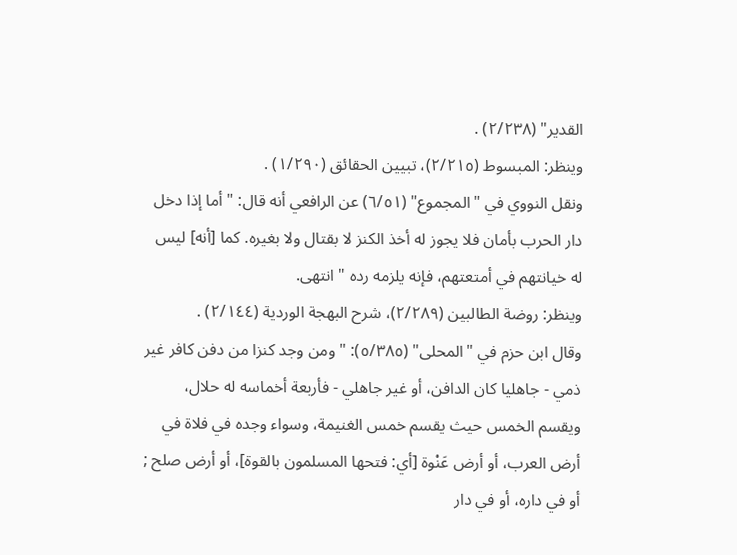القدير" (٢/٢٣٨) .
وينظر: المبسوط (٢/٢١٥)، تبيين الحقائق (١/٢٩٠) .
ونقل النووي في "المجموع" (٦/٥١) عن الرافعي أنه قال: " أما إذا دخل دار الحرب بأمان فلا يجوز له أخذ الكنز لا بقتال ولا بغيره. كما [أنه] ليس له خيانتهم في أمتعتهم، فإنه يلزمه رده " انتهى.
وينظر: روضة الطالبين (٢/٢٨٩)، شرح البهجة الوردية (٢/١٤٤) .
وقال ابن حزم في "المحلى" (٥/٣٨٥): " ومن وجد كنزا من دفن كافر غير ذمي - جاهليا كان الدافن، أو غير جاهلي - فأربعة أخماسه له حلال، ويقسم الخمس حيث يقسم خمس الغنيمة، وسواء وجده في فلاة في أرض العرب، أو أرض عَنْوة [أي: فتحها المسلمون بالقوة]، أو أرض صلح ; أو في داره، أو في دار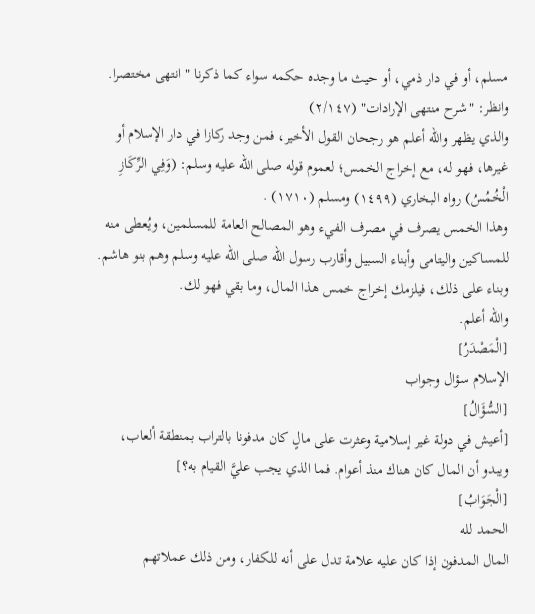مسلم، أو في دار ذمي، أو حيث ما وجده حكمه سواء كما ذكرنا " انتهى مختصرا.
وانظر: "شرح منتهى الإرادات" (٢/١٤٧)
والذي يظهر والله أعلم هو رجحان القول الأخير، فمن وجد ركازا في دار الإسلام أو غيرها، فهو له، مع إخراج الخمس؛ لعموم قوله صلى الله عليه وسلم: (وَفِي الرِّكَازِ الْخُمُسُ) رواه البخاري (١٤٩٩) ومسلم (١٧١٠) .
وهذا الخمس يصرف في مصرف الفيء وهو المصالح العامة للمسلمين، ويُعطى منه للمساكين واليتامى وأبناء السبيل وأقارب رسول الله صلى الله عليه وسلم وهم بنو هاشم.
وبناء على ذلك، فيلزمك إخراج خمس هذا المال، وما بقي فهو لك.
والله أعلم.
[الْمَصْدَرُ]
الإسلام سؤال وجواب
[السُّؤَالُ]
[أعيش في دولة غير إسلامية وعثرت على مالٍ كان مدفونا بالتراب بمنطقة ألعاب، ويبدو أن المال كان هناك منذ أعوام. فما الذي يجب عليَّ القيام به؟]
[الْجَوَابُ]
الحمد لله
المال المدفون إذا كان عليه علامة تدل على أنه للكفار، ومن ذلك عملاتهم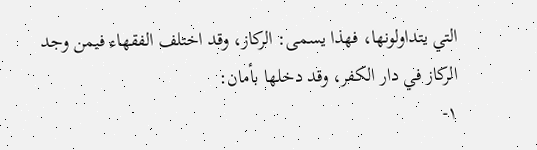التي يتداولونها، فهذا يسمى: الركاز، وقد اختلف الفقهاء فيمن وجد الركاز في دار الكفر، وقد دخلها بأمان:
١-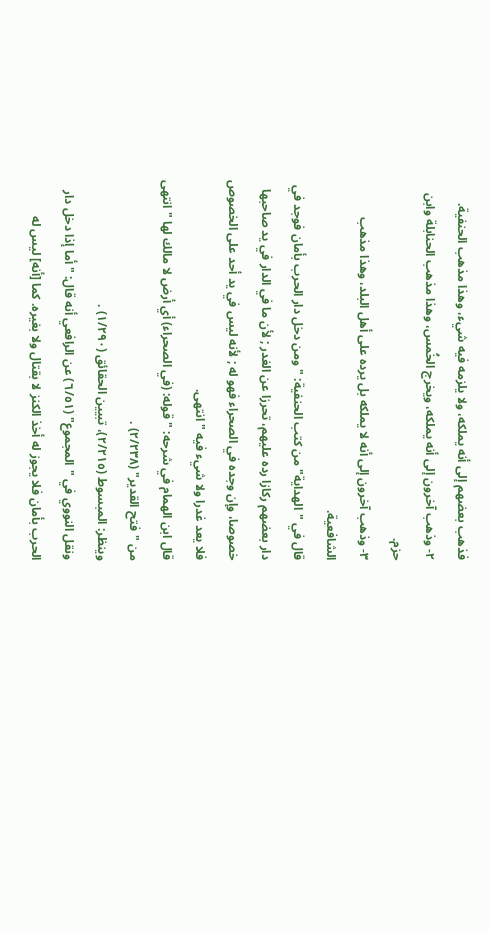فذهب بعضهم إلى أنه يملكه، ولا يلزمه فيه شيء، وهذا مذهب الحنفية.
٢- وذهب آخرون إلى أنه يملكه، ويخرج الخُمس، وهذا مذهب الحنابلة وابن حزم.
٣- وذهب آخرون إلى أنه لا يملكه بل يرده على أهل البلد، وهذا مذهب الشافعية.
قال في "الهداية" من كتب الحنفية: " ومن دخل دار الحرب بأمان فوجد في دار بعضهم ركازا رده عليهم، تحرزا عن الغدر ; لأن ما في الدار في يد صاحبها خصوصا، وإن وجده في الصحراء فهو له ; لأنه ليس في يد أحد على الخصوص فلا يعد غدرا ولا شيء فيه " انتهى.
قال ابن الهمام في شرحه: " قوله: (في الصحراء) أي أرض لا مالك لها " انتهى من "فتح القدير" (٢/٢٣٨) .
وينظر: المبسوط (٢/٢١٥)، تبيين الحقائق (١/٢٩٠) .
ونقل النووي في "المجموع" (٦/٥١) عن الرافعي أنه قال: " أما إذا دخل دار الحرب بأمان فلا يجوز له أخذ الكنز لا بقتال ولا بغيره. كما [أنه] ليس له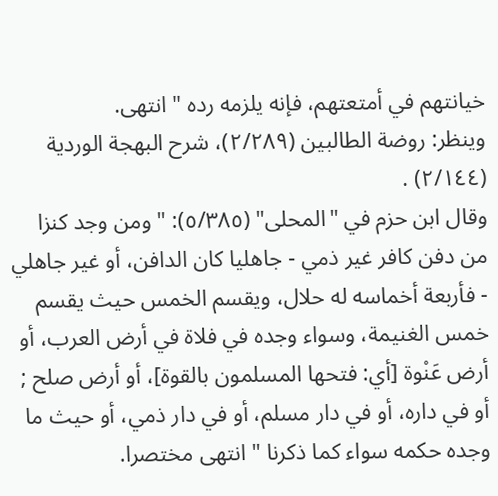خيانتهم في أمتعتهم، فإنه يلزمه رده " انتهى.
وينظر: روضة الطالبين (٢/٢٨٩)، شرح البهجة الوردية (٢/١٤٤) .
وقال ابن حزم في "المحلى" (٥/٣٨٥): " ومن وجد كنزا من دفن كافر غير ذمي - جاهليا كان الدافن، أو غير جاهلي - فأربعة أخماسه له حلال، ويقسم الخمس حيث يقسم خمس الغنيمة، وسواء وجده في فلاة في أرض العرب، أو أرض عَنْوة [أي: فتحها المسلمون بالقوة]، أو أرض صلح ; أو في داره، أو في دار مسلم، أو في دار ذمي، أو حيث ما وجده حكمه سواء كما ذكرنا " انتهى مختصرا.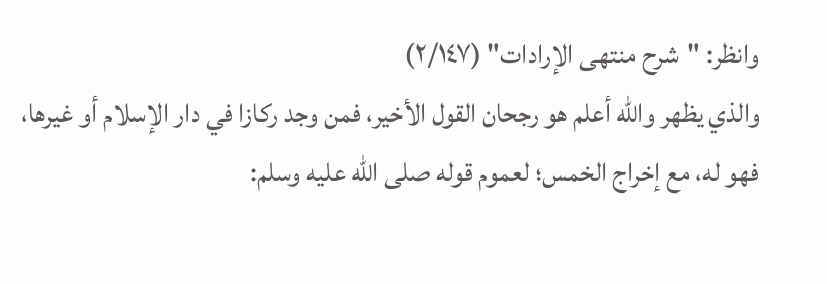وانظر: "شرح منتهى الإرادات" (٢/١٤٧)
والذي يظهر والله أعلم هو رجحان القول الأخير، فمن وجد ركازا في دار الإسلام أو غيرها، فهو له، مع إخراج الخمس؛ لعموم قوله صلى الله عليه وسلم: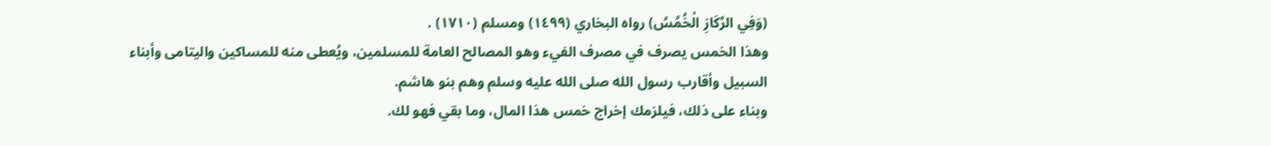(وَفِي الرِّكَازِ الْخُمُسُ) رواه البخاري (١٤٩٩) ومسلم (١٧١٠) .
وهذا الخمس يصرف في مصرف الفيء وهو المصالح العامة للمسلمين، ويُعطى منه للمساكين واليتامى وأبناء السبيل وأقارب رسول الله صلى الله عليه وسلم وهم بنو هاشم.
وبناء على ذلك، فيلزمك إخراج خمس هذا المال، وما بقي فهو لك.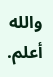والله أعلم.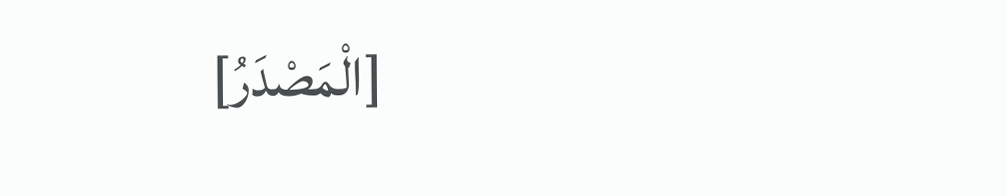[الْمَصْدَرُ]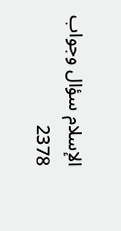الإسلام سؤال وجواب
2378